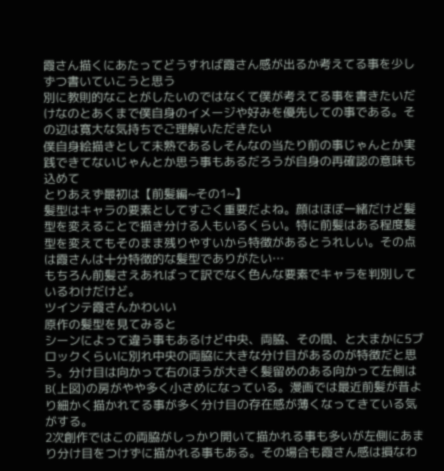霞さん描くにあたってどうすれば霞さん感が出るか考えてる事を少しずつ書いていこうと思う
別に教則的なことがしたいのではなくて僕が考えてる事を書きたいだけなのとあくまで僕自身のイメージや好みを優先しての事である。その辺は寛大な気持ちでご理解いただきたい
僕自身絵描きとして未熟であるしそんなの当たり前の事じゃんとか実践できてないじゃんとか思う事もあるだろうが自身の再確認の意味も込めて
とりあえず最初は【前髪編~その1~】
髪型はキャラの要素としてすごく重要だよね。顔はほぼ一緒だけど髪型を変えることで描き分ける人もいるくらい。特に前髪はある程度髪型を変えてもそのまま残りやすいから特徴があるとうれしい。その点は霞さんは十分特徴的な髪型でありがたい…
もちろん前髪さえあればって訳でなく色んな要素でキャラを判別しているわけだけど。
ツインテ霞さんかわいい
原作の髪型を見てみると
シーンによって違う事もあるけど中央、両脇、その間、と大まかに5ブロックくらいに別れ中央の両脇に大きな分け目があるのが特徴だと思う。分け目は向かって右のほうが大きく髪留めのある向かって左側はB(上図)の房がやや多く小さめになっている。漫画では最近前髪が昔より細かく描かれてる事が多く分け目の存在感が薄くなってきている気がする。
2次創作ではこの両脇がしっかり開いて描かれる事も多いが左側にあまり分け目をつけずに描かれる事もある。その場合も霞さん感は損なわ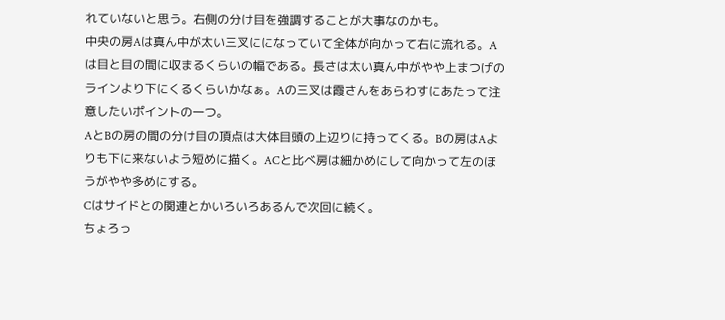れていないと思う。右側の分け目を強調することが大事なのかも。
中央の房Aは真ん中が太い三叉にになっていて全体が向かって右に流れる。Aは目と目の間に収まるくらいの幅である。長さは太い真ん中がやや上まつげのラインより下にくるくらいかなぁ。Aの三叉は霞さんをあらわすにあたって注意したいポイントの一つ。
AとBの房の間の分け目の頂点は大体目頭の上辺りに持ってくる。Bの房はAよりも下に来ないよう短めに描く。ACと比べ房は細かめにして向かって左のほうがやや多めにする。
Cはサイドとの関連とかいろいろあるんで次回に続く。
ちょろっ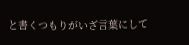と書くつもりがいざ言葉にして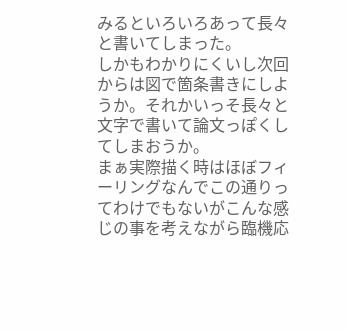みるといろいろあって長々と書いてしまった。
しかもわかりにくいし次回からは図で箇条書きにしようか。それかいっそ長々と文字で書いて論文っぽくしてしまおうか。
まぁ実際描く時はほぼフィーリングなんでこの通りってわけでもないがこんな感じの事を考えながら臨機応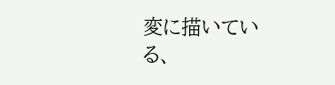変に描いている、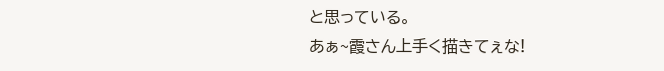と思っている。
あぁ~霞さん上手く描きてぇな!